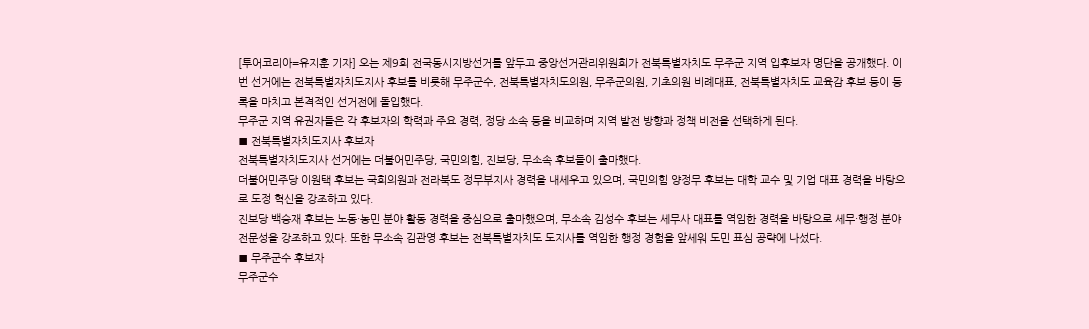[투어코리아=유지훈 기자] 오는 제9회 전국동시지방선거를 앞두고 중앙선거관리위원회가 전북특별자치도 무주군 지역 입후보자 명단을 공개했다. 이번 선거에는 전북특별자치도지사 후보를 비롯해 무주군수, 전북특별자치도의원, 무주군의원, 기초의원 비례대표, 전북특별자치도 교육감 후보 등이 등록을 마치고 본격적인 선거전에 돌입했다.
무주군 지역 유권자들은 각 후보자의 학력과 주요 경력, 정당 소속 등을 비교하며 지역 발전 방향과 정책 비전을 선택하게 된다.
■ 전북특별자치도지사 후보자
전북특별자치도지사 선거에는 더불어민주당, 국민의힘, 진보당, 무소속 후보들이 출마했다.
더불어민주당 이원택 후보는 국회의원과 전라북도 정무부지사 경력을 내세우고 있으며, 국민의힘 양정무 후보는 대학 교수 및 기업 대표 경력을 바탕으로 도정 혁신을 강조하고 있다.
진보당 백승재 후보는 노동·농민 분야 활동 경력을 중심으로 출마했으며, 무소속 김성수 후보는 세무사 대표를 역임한 경력을 바탕으로 세무·행정 분야 전문성을 강조하고 있다. 또한 무소속 김관영 후보는 전북특별자치도 도지사를 역임한 행정 경험을 앞세워 도민 표심 공략에 나섰다.
■ 무주군수 후보자
무주군수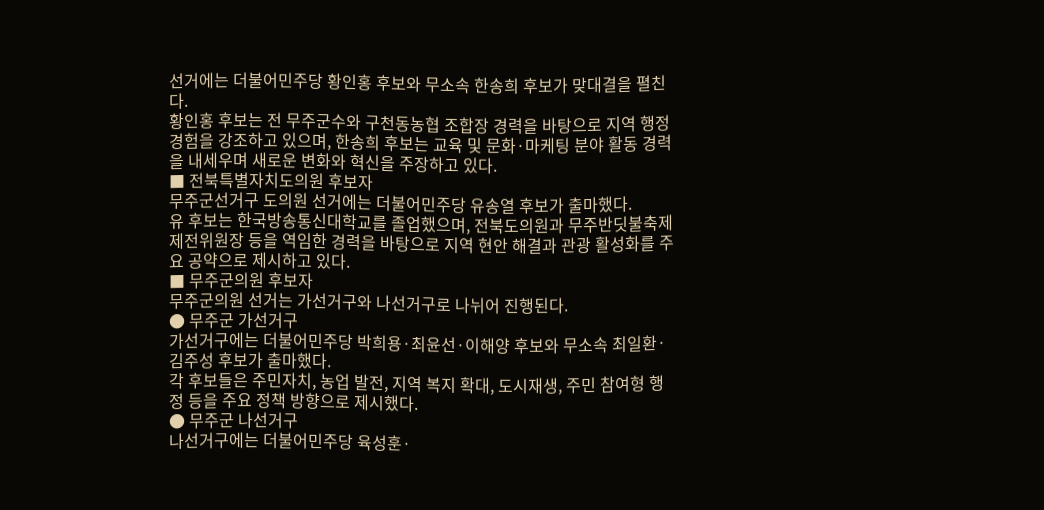선거에는 더불어민주당 황인홍 후보와 무소속 한송희 후보가 맞대결을 펼친다.
황인홍 후보는 전 무주군수와 구천동농협 조합장 경력을 바탕으로 지역 행정 경험을 강조하고 있으며, 한송희 후보는 교육 및 문화·마케팅 분야 활동 경력을 내세우며 새로운 변화와 혁신을 주장하고 있다.
■ 전북특별자치도의원 후보자
무주군선거구 도의원 선거에는 더불어민주당 유송열 후보가 출마했다.
유 후보는 한국방송통신대학교를 졸업했으며, 전북도의원과 무주반딧불축제 제전위원장 등을 역임한 경력을 바탕으로 지역 현안 해결과 관광 활성화를 주요 공약으로 제시하고 있다.
■ 무주군의원 후보자
무주군의원 선거는 가선거구와 나선거구로 나뉘어 진행된다.
● 무주군 가선거구
가선거구에는 더불어민주당 박희용·최윤선·이해양 후보와 무소속 최일환·김주성 후보가 출마했다.
각 후보들은 주민자치, 농업 발전, 지역 복지 확대, 도시재생, 주민 참여형 행정 등을 주요 정책 방향으로 제시했다.
● 무주군 나선거구
나선거구에는 더불어민주당 육성훈·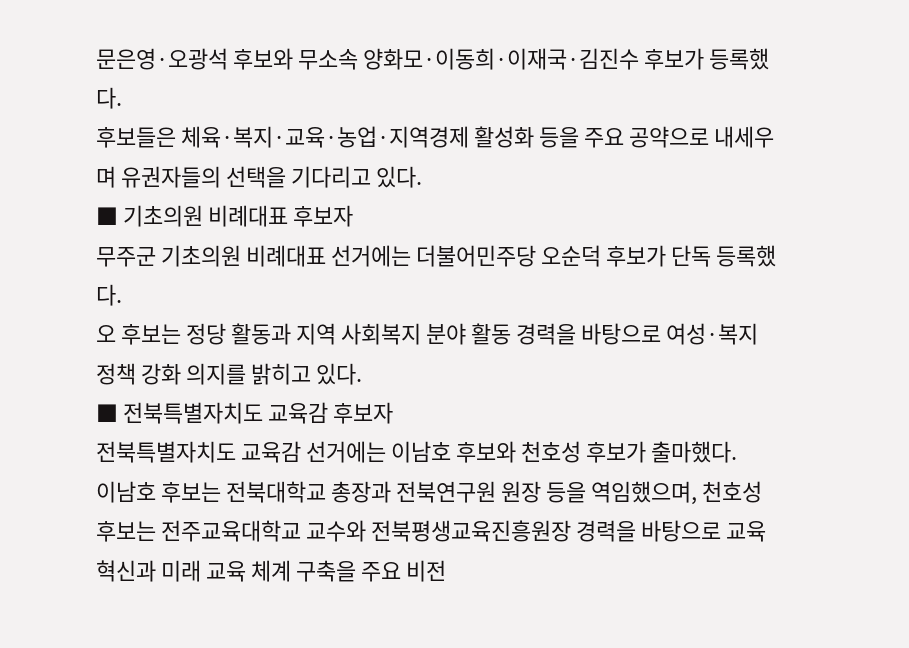문은영·오광석 후보와 무소속 양화모·이동희·이재국·김진수 후보가 등록했다.
후보들은 체육·복지·교육·농업·지역경제 활성화 등을 주요 공약으로 내세우며 유권자들의 선택을 기다리고 있다.
■ 기초의원 비례대표 후보자
무주군 기초의원 비례대표 선거에는 더불어민주당 오순덕 후보가 단독 등록했다.
오 후보는 정당 활동과 지역 사회복지 분야 활동 경력을 바탕으로 여성·복지 정책 강화 의지를 밝히고 있다.
■ 전북특별자치도 교육감 후보자
전북특별자치도 교육감 선거에는 이남호 후보와 천호성 후보가 출마했다.
이남호 후보는 전북대학교 총장과 전북연구원 원장 등을 역임했으며, 천호성 후보는 전주교육대학교 교수와 전북평생교육진흥원장 경력을 바탕으로 교육 혁신과 미래 교육 체계 구축을 주요 비전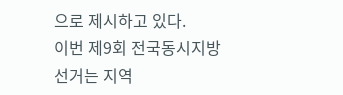으로 제시하고 있다.
이번 제9회 전국동시지방선거는 지역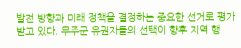발전 방향과 미래 정책을 결정하는 중요한 선거로 평가받고 있다. 무주군 유권자들의 선택이 향후 지역 행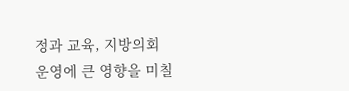정과 교육, 지방의회 운영에 큰 영향을 미칠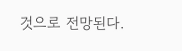것으로 전망된다.